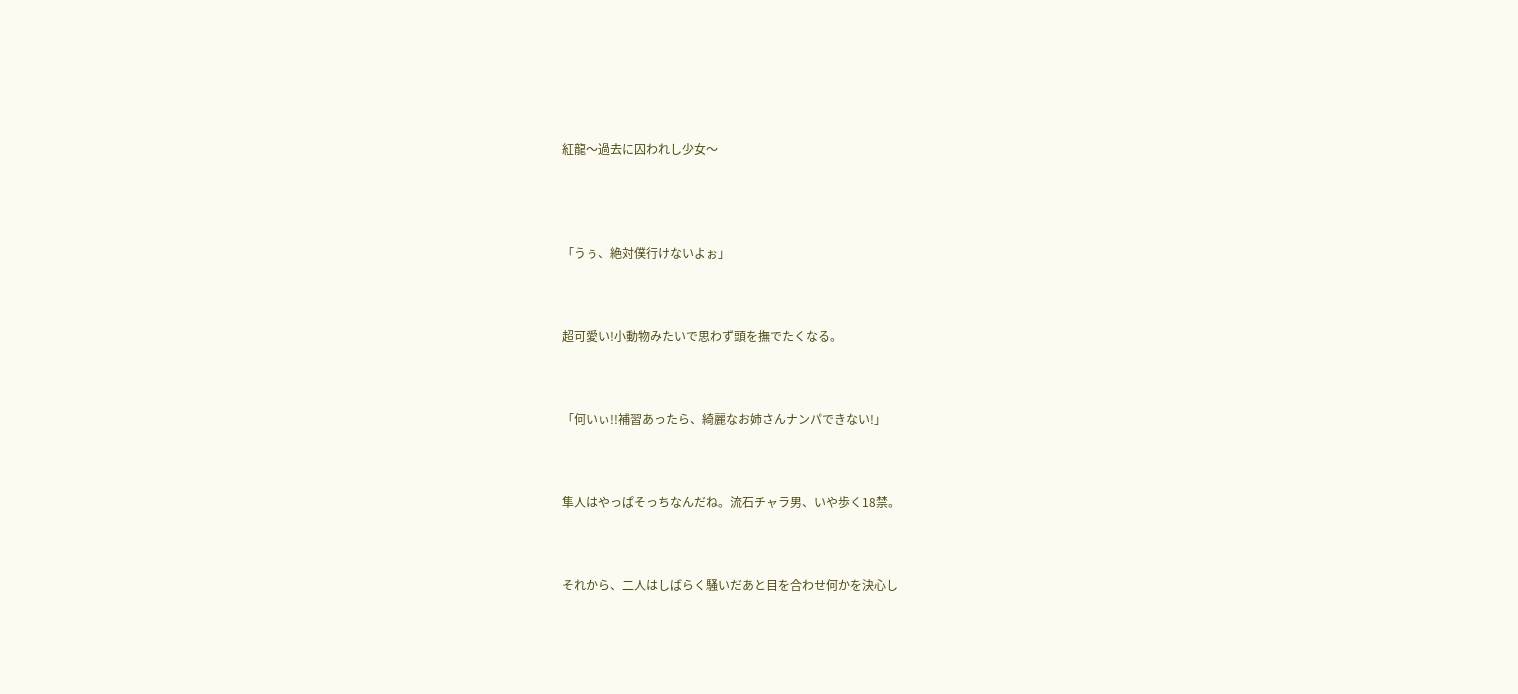紅龍〜過去に囚われし少女〜




「うぅ、絶対僕行けないよぉ」



超可愛い!小動物みたいで思わず頭を撫でたくなる。



「何いぃ!!補習あったら、綺麗なお姉さんナンパできない!」



隼人はやっぱそっちなんだね。流石チャラ男、いや歩く18禁。



それから、二人はしばらく騒いだあと目を合わせ何かを決心し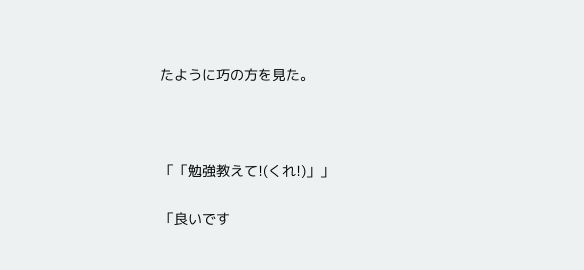たように巧の方を見た。





「「勉強教えて!(くれ!)」」


「良いです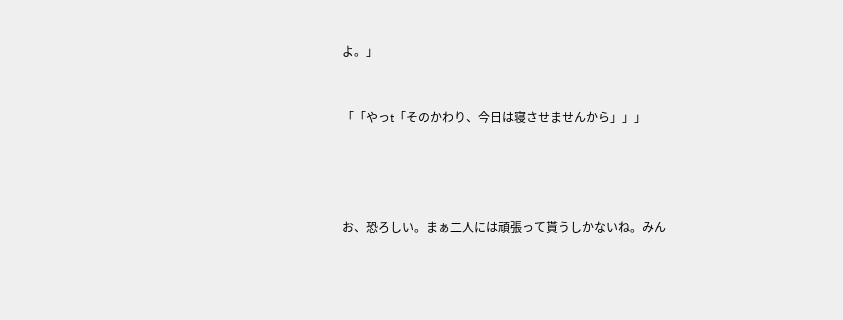よ。」


「「やっt「そのかわり、今日は寝させませんから」」」




お、恐ろしい。まぁ二人には頑張って貰うしかないね。みん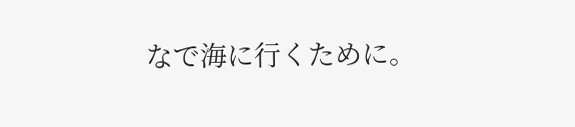なで海に行くために。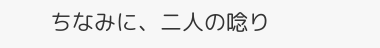ちなみに、二人の唸り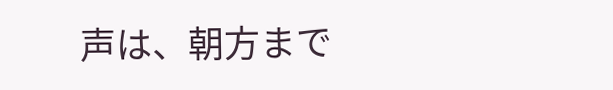声は、朝方まで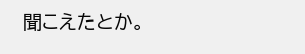聞こえたとか。